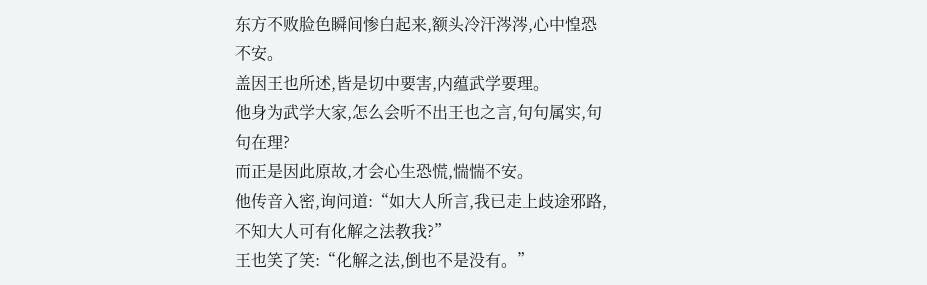东方不败脸色瞬间惨白起来,额头冷汗涔涔,心中惶恐不安。
盖因王也所述,皆是切中要害,内蕴武学要理。
他身为武学大家,怎么会听不出王也之言,句句属实,句句在理?
而正是因此原故,才会心生恐慌,惴惴不安。
他传音入密,询问道:“如大人所言,我已走上歧途邪路,不知大人可有化解之法教我?”
王也笑了笑:“化解之法,倒也不是没有。”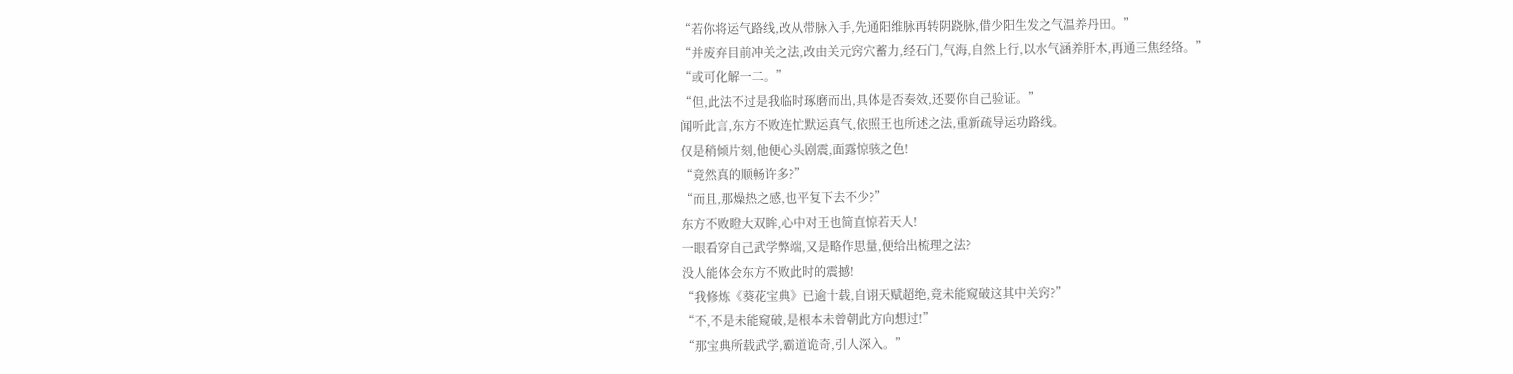“若你将运气路线,改从带脉入手,先通阳维脉再转阴跷脉,借少阳生发之气温养丹田。”
“并废弃目前冲关之法,改由关元窍穴蓄力,经石门,气海,自然上行,以水气涵养肝木,再通三焦经络。”
“或可化解一二。”
“但,此法不过是我临时琢磨而出,具体是否奏效,还要你自己验证。”
闻听此言,东方不败连忙默运真气,依照王也所述之法,重新疏导运功路线。
仅是稍倾片刻,他便心头剧震,面露惊骇之色!
“竟然真的顺畅许多?”
“而且,那燥热之感,也平复下去不少?”
东方不败瞪大双眸,心中对王也简直惊若天人!
一眼看穿自己武学弊端,又是略作思量,便给出梳理之法?
没人能体会东方不败此时的震撼!
“我修炼《葵花宝典》已逾十载,自诩天赋超绝,竟未能窥破这其中关窍?”
“不,不是未能窥破,是根本未曾朝此方向想过!”
“那宝典所载武学,霸道诡奇,引人深入。”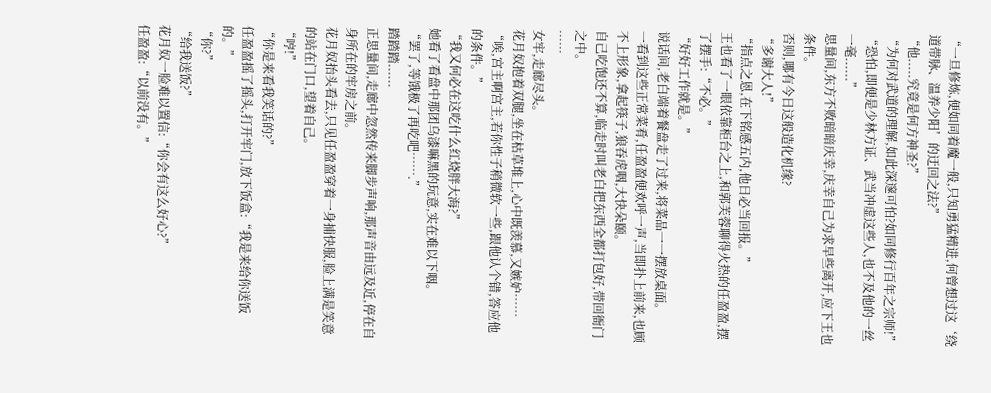“一旦修炼,便如同着魔一般,只知勇猛精进,何曾想过这‘绕道带脉、温养少阳’的迂回之法?”
“他.....究竟是何方神圣?”
“为何对武道的理解,如此深邃可怕?如同修行百年之宗师!”
“恐怕,即便是少林方证、武当冲虚这些人,也不及他的一丝一毫......”
思量间,东方不败暗暗庆幸,庆幸自己为求早些离开,应下王也条件。
否则,哪有今日这般造化机缘?
“多谢大人!”
“指点之恩,在下铭感五内,他日必当回报。”
王也看了一眼依靠柜台之上,和郭芙蓉聊得火热的任盈盈,摆了摆手:“不必。”
“好好工作就是。”
说话间,老白端着餐盘走了过来,将菜品一一摆放桌面。
一看到这些正常菜肴,任盈盈便欢呼一声,当即扑上前来,也顾不上形象,拿起筷子,狼吞虎咽,大快朵颐。
自己吃饱还不算,临走时叫老白把东西全都打包好,带回衙门之中。
……
女牢,走廊尽头。
花月奴抱着双腿,坐在枯草堆上,心中既羡慕,又嫉妒……
“唉,宫主啊宫主,若你性子稍微软一些,跟他认个错,答应他的条件。”
“我又何必在这吃什么红烧胖大海?”
她看了看盘中那团乌漆嘛黑的玩意,实在难以下咽。
“罢了,等饿极了再吃吧…….”
踏踏踏......
正思量间,走廊中忽然传来脚步声响,那声音由远及近,停在自身所在的牢房之前。
花月奴抬头看去,只见任盈盈穿着一身捕快服,脸上满是笑意的站在门口,望着自己。
“哼!”
“你是来看我笑话的?”
任盈盈摇了摇头,打开牢门,放下饭盒:“我是来给你送饭的。”
“你?”
“给我送饭?”
花月奴一脸难以置信:“你会有这么好心?”
任盈盈:“以前没有。”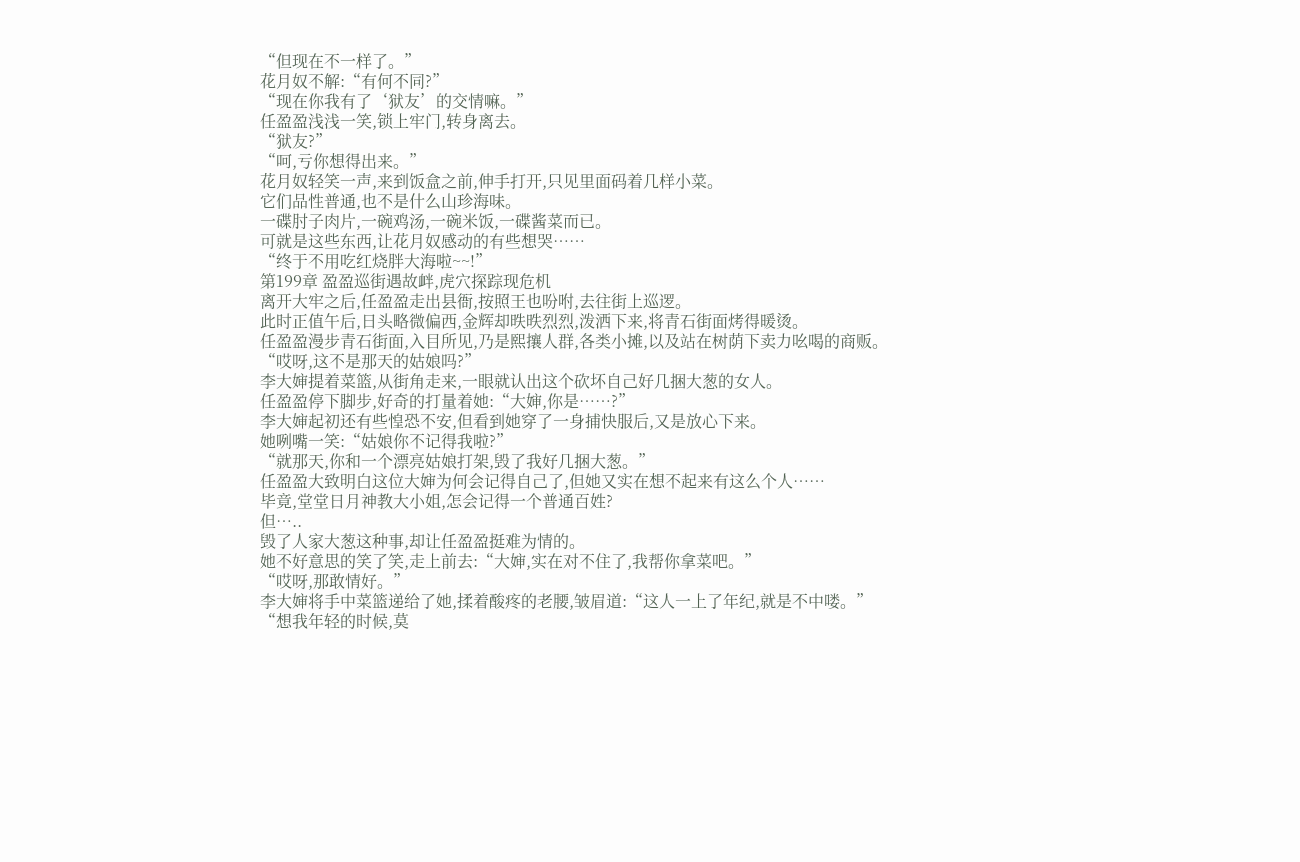“但现在不一样了。”
花月奴不解:“有何不同?”
“现在你我有了‘狱友’的交情嘛。”
任盈盈浅浅一笑,锁上牢门,转身离去。
“狱友?”
“呵,亏你想得出来。”
花月奴轻笑一声,来到饭盒之前,伸手打开,只见里面码着几样小菜。
它们品性普通,也不是什么山珍海味。
一碟肘子肉片,一碗鸡汤,一碗米饭,一碟酱菜而已。
可就是这些东西,让花月奴感动的有些想哭……
“终于不用吃红烧胖大海啦~~!”
第199章 盈盈巡街遇故衅,虎穴探踪现危机
离开大牢之后,任盈盈走出县衙,按照王也吩咐,去往街上巡逻。
此时正值午后,日头略微偏西,金辉却昳昳烈烈,泼洒下来,将青石街面烤得暖烫。
任盈盈漫步青石街面,入目所见,乃是熙攘人群,各类小摊,以及站在树荫下卖力吆喝的商贩。
“哎呀,这不是那天的姑娘吗?”
李大婶提着菜篮,从街角走来,一眼就认出这个砍坏自己好几捆大葱的女人。
任盈盈停下脚步,好奇的打量着她:“大婶,你是……?”
李大婶起初还有些惶恐不安,但看到她穿了一身捕快服后,又是放心下来。
她咧嘴一笑:“姑娘你不记得我啦?”
“就那天,你和一个漂亮姑娘打架,毁了我好几捆大葱。”
任盈盈大致明白这位大婶为何会记得自己了,但她又实在想不起来有这么个人……
毕竟,堂堂日月神教大小姐,怎会记得一个普通百姓?
但…..
毁了人家大葱这种事,却让任盈盈挺难为情的。
她不好意思的笑了笑,走上前去:“大婶,实在对不住了,我帮你拿菜吧。”
“哎呀,那敢情好。”
李大婶将手中菜篮递给了她,揉着酸疼的老腰,皱眉道:“这人一上了年纪,就是不中喽。”
“想我年轻的时候,莫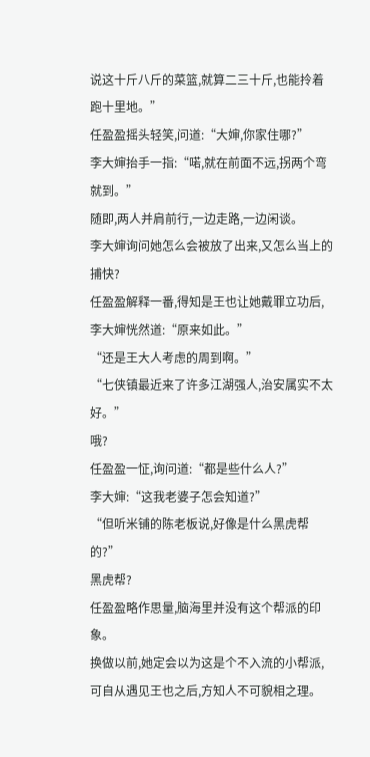说这十斤八斤的菜篮,就算二三十斤,也能拎着跑十里地。”
任盈盈摇头轻笑,问道:“大婶,你家住哪?”
李大婶抬手一指:“喏,就在前面不远,拐两个弯就到。”
随即,两人并肩前行,一边走路,一边闲谈。
李大婶询问她怎么会被放了出来,又怎么当上的捕快?
任盈盈解释一番,得知是王也让她戴罪立功后,李大婶恍然道:“原来如此。”
“还是王大人考虑的周到啊。”
“七侠镇最近来了许多江湖强人,治安属实不太好。”
哦?
任盈盈一怔,询问道:“都是些什么人?”
李大婶:“这我老婆子怎会知道?”
“但听米铺的陈老板说,好像是什么黑虎帮的?”
黑虎帮?
任盈盈略作思量,脑海里并没有这个帮派的印象。
换做以前,她定会以为这是个不入流的小帮派,可自从遇见王也之后,方知人不可貌相之理。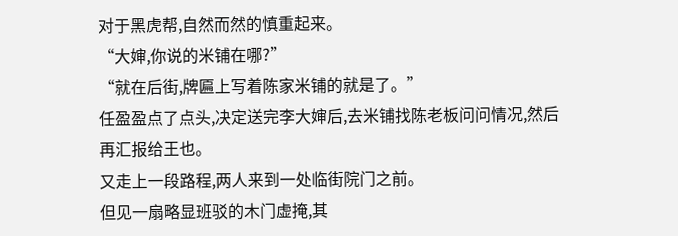对于黑虎帮,自然而然的慎重起来。
“大婶,你说的米铺在哪?”
“就在后街,牌匾上写着陈家米铺的就是了。”
任盈盈点了点头,决定送完李大婶后,去米铺找陈老板问问情况,然后再汇报给王也。
又走上一段路程,两人来到一处临街院门之前。
但见一扇略显班驳的木门虚掩,其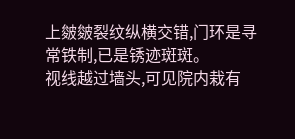上皴皴裂纹纵横交错,门环是寻常铁制,已是锈迹斑斑。
视线越过墙头,可见院内栽有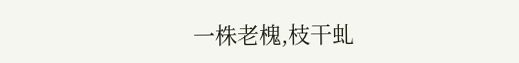一株老槐,枝干虬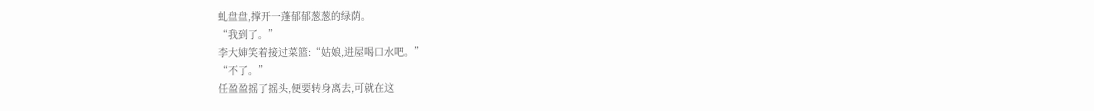虬盘盘,撑开一蓬郁郁葱葱的绿荫。
“我到了。”
李大婶笑着接过菜篮:“姑娘,进屋喝口水吧。”
“不了。”
任盈盈摇了摇头,便要转身离去,可就在这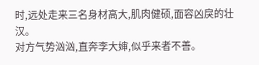时,远处走来三名身材高大,肌肉健硕,面容凶戾的壮汉。
对方气势汹汹,直奔李大婶,似乎来者不善。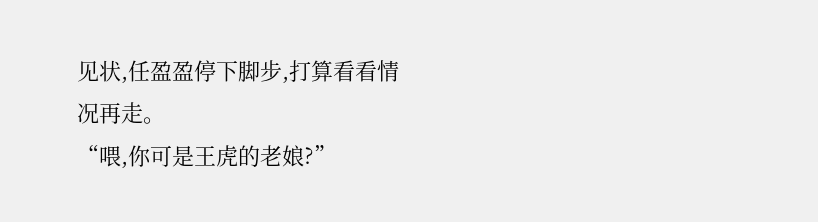见状,任盈盈停下脚步,打算看看情况再走。
“喂,你可是王虎的老娘?”